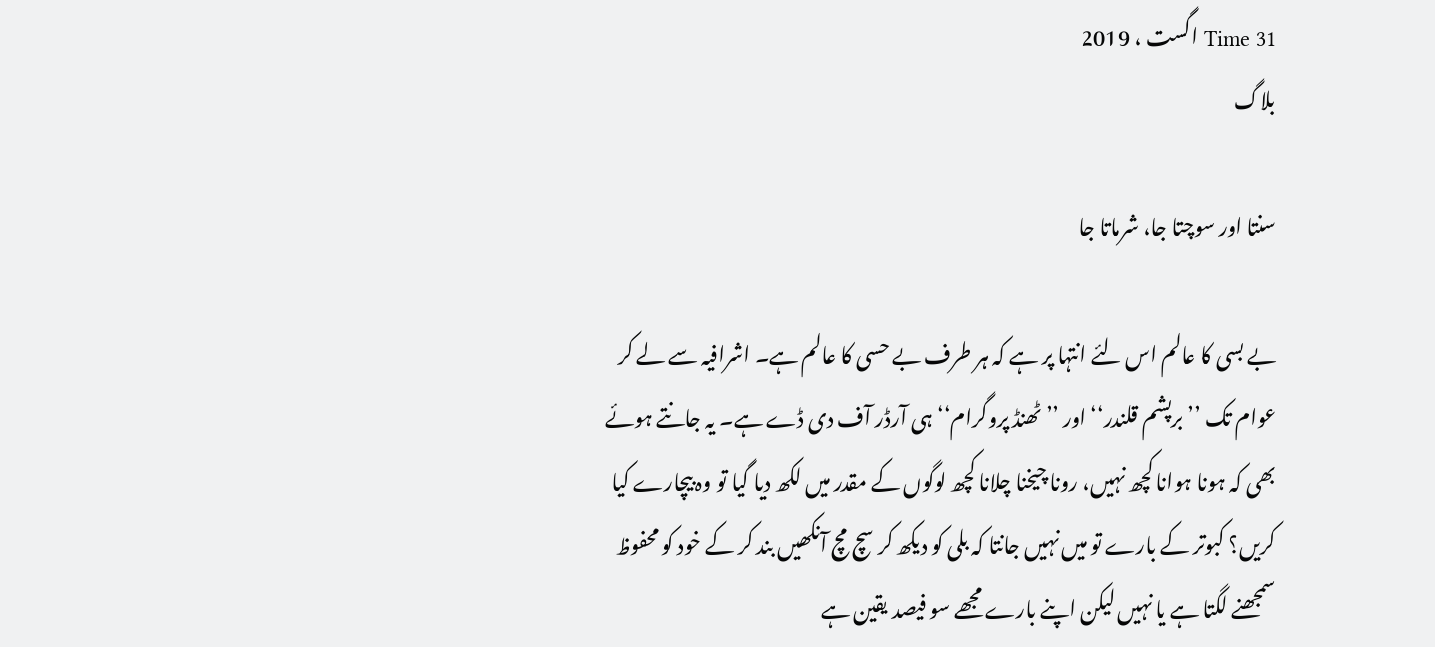Time 31 اگست ، 2019
بلاگ

سنتا اور سوچتا جا، شرماتا جا

بے بسی کا عالم اس لئے انتہا پر ہے کہ ہر طرف بے حسی کا عالم ہے۔ اشرافیہ سے لے کر عوام تک ’’برپشم قلندر‘‘ اور ’’ٹھنڈ پروگرام‘‘ ہی آرڈر آف دی ڈے ہے۔ یہ جانتے ہوئے بھی کہ ہونا ہوانا کچھ نہیں، رونا چیخنا چلانا کچھ لوگوں کے مقدر میں لکھ دیا گیا تو وہ بیچارے کیا کریں؟ کبوتر کے بارے تو میں نہیں جانتا کہ بلی کو دیکھ کر سچ مچ آنکھیں بند کر کے خود کو محفوظ سمجھنے لگتا ہے یا نہیں لیکن اپنے بارے مجھے سو فیصد یقین ہے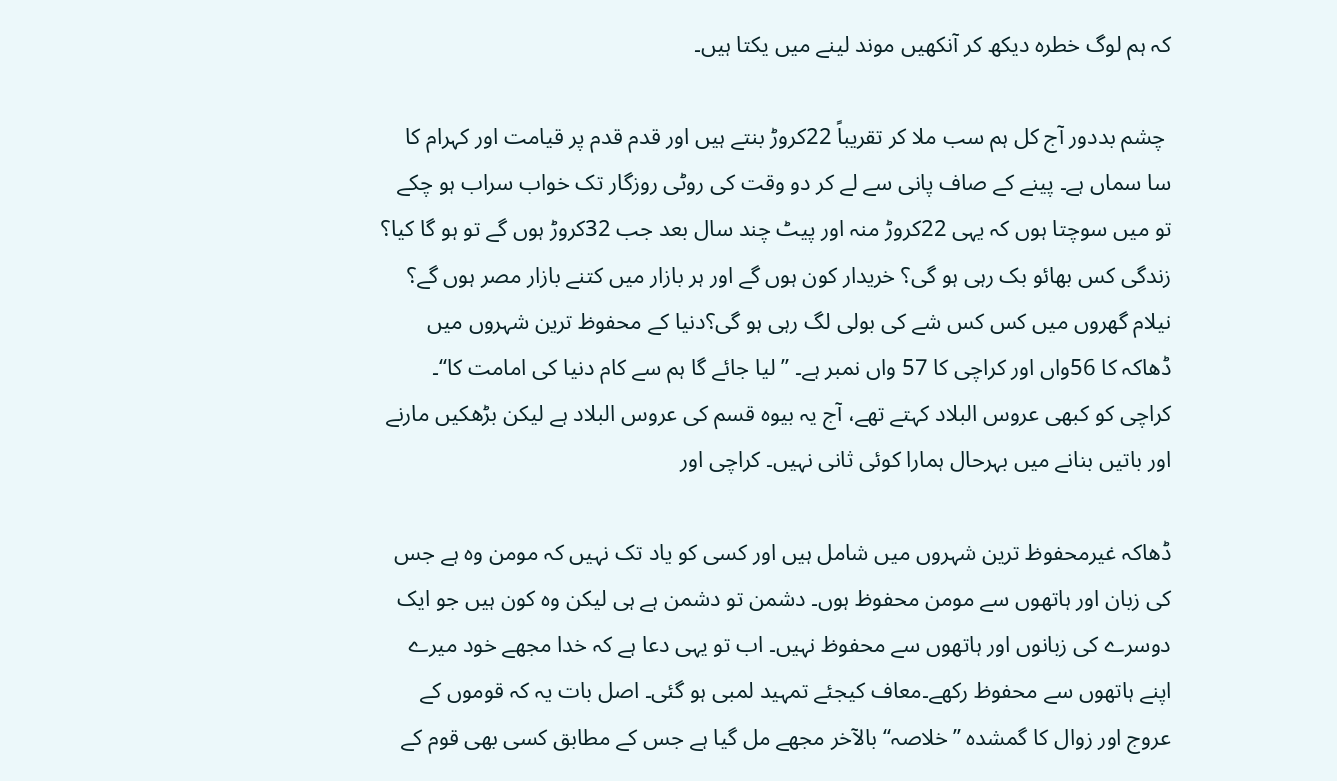کہ ہم لوگ خطرہ دیکھ کر آنکھیں موند لینے میں یکتا ہیں۔

 چشم بددور آج کل ہم سب ملا کر تقریباً 22کروڑ بنتے ہیں اور قدم قدم پر قیامت اور کہرام کا سا سماں ہے۔ پینے کے صاف پانی سے لے کر دو وقت کی روٹی روزگار تک خواب سراب ہو چکے تو میں سوچتا ہوں کہ یہی 22کروڑ منہ اور پیٹ چند سال بعد جب 32کروڑ ہوں گے تو ہو گا کیا؟ زندگی کس بھائو بک رہی ہو گی؟ خریدار کون ہوں گے اور ہر بازار میں کتنے بازار مصر ہوں گے؟ نیلام گھروں میں کس کس شے کی بولی لگ رہی ہو گی؟دنیا کے محفوظ ترین شہروں میں ڈھاکہ کا 56واں اور کراچی کا 57 واں نمبر ہے۔ ’’لیا جائے گا ہم سے کام دنیا کی امامت کا‘‘۔ کراچی کو کبھی عروس البلاد کہتے تھے، آج یہ بیوہ قسم کی عروس البلاد ہے لیکن بڑھکیں مارنے اور باتیں بنانے میں بہرحال ہمارا کوئی ثانی نہیں۔ کراچی اور

ڈھاکہ غیرمحفوظ ترین شہروں میں شامل ہیں اور کسی کو یاد تک نہیں کہ مومن وہ ہے جس کی زبان اور ہاتھوں سے مومن محفوظ ہوں۔ دشمن تو دشمن ہے ہی لیکن وہ کون ہیں جو ایک دوسرے کی زبانوں اور ہاتھوں سے محفوظ نہیں۔ اب تو یہی دعا ہے کہ خدا مجھے خود میرے اپنے ہاتھوں سے محفوظ رکھے۔معاف کیجئے تمہید لمبی ہو گئی۔ اصل بات یہ کہ قوموں کے عروج اور زوال کا گمشدہ ’’خلاصہ‘‘ بالآخر مجھے مل گیا ہے جس کے مطابق کسی بھی قوم کے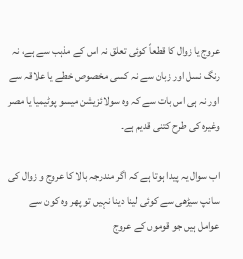عروج یا زوال کا قطعاً کوئی تعلق نہ اس کے مذہب سے ہے، نہ رنگ نسل اور زبان سے نہ کسی مخصوص خطے یا علاقہ سے اور نہ ہی اس بات سے کہ وہ سولائزیشن میسو پوٹیمیا یا مصر وغیرہ کی طرح کتنی قدیم ہے۔

اب سوال یہ پیدا ہوتا ہے کہ اگر مندرجہ بالا کا عروج و زوال کی سانپ سیڑھی سے کوئی لینا دینا نہیں تو پھر وہ کون سے عوامل ہیں جو قوموں کے عروج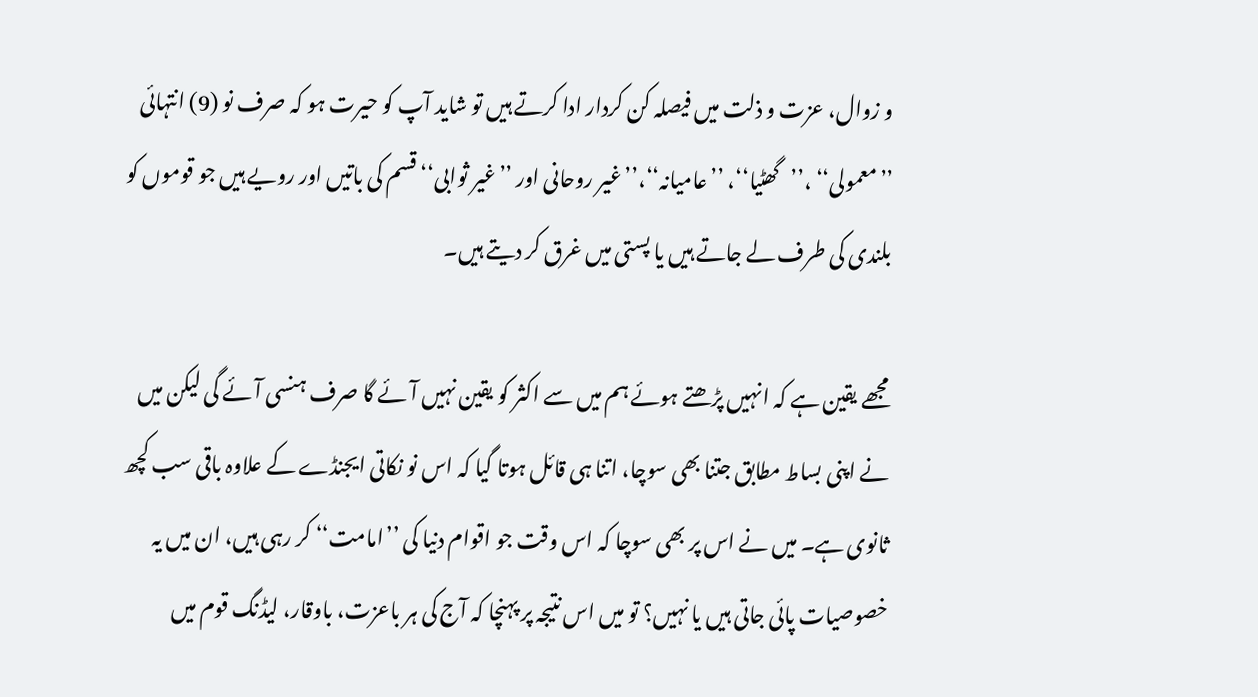و زوال، عزت و ذلت میں فیصلہ کن کردار ادا کرتے ہیں تو شاید آپ کو حیرت ہو کہ صرف نو (9) انتہائی ’’معمولی‘‘ ،’’گھٹیا‘‘، ’’عامیانہ‘‘،’’غیر روحانی اور ’’غیر ثوابی‘‘ قسم کی باتیں اور رویے ہیں جو قوموں کو بلندی کی طرف لے جاتے ہیں یا پستی میں غرق کر دیتے ہیں۔

مجھے یقین ہے کہ انہیں پڑھتے ہوئے ہم میں سے اکثر کو یقین نہیں آئے گا صرف ہنسی آئے گی لیکن میں نے اپنی بساط مطابق جتنا بھی سوچا، اتنا ہی قائل ہوتا گیا کہ اس نو نکاتی ایجنڈے کے علاوہ باقی سب کچھ ثانوی ہے۔ میں نے اس پر بھی سوچا کہ اس وقت جو اقوام دنیا کی ’’امامت‘‘ کر رہی ہیں، ان میں یہ خصوصیات پائی جاتی ہیں یا نہیں؟ تو میں اس نتیجہ پر پہنچا کہ آج کی ہر باعزت، باوقار، لیڈنگ قوم میں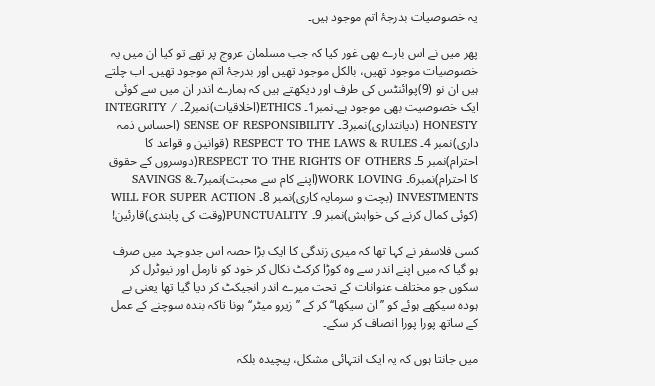یہ خصوصیات بدرجۂ اتم موجود ہیں۔

پھر میں نے اس بارے بھی غور کیا کہ جب مسلمان عروج پر تھے تو کیا ان میں یہ خصوصیات موجود تھیں، بالکل موجود تھیں اور بدرجۂ اتم موجود تھیں۔ اب چلتے ہیں ان نو (9)پوائنٹس کی طرف اور دیکھتے ہیں کہ ہمارے اندر ان میں سے کوئی ایک خصوصیت بھی موجود ہے۔نمبر1۔ ETHICS(اخلاقیات)نمبر2۔ INTEGRITY / HONESTY (دیانتداری)نمبر3۔ SENSE OF RESPONSIBILITY (احساس ذمہ داری)نمبر 4۔ RESPECT TO THE LAWS & RULES (قوانین و قواعد کا احترام)نمبر 5۔ RESPECT TO THE RIGHTS OF OTHERS(دوسروں کے حقوق کا احترام)نمبر6۔ WORK LOVING(اپنے کام سے محبت)نمبر7۔SAVINGS & INVESTMENTS (بچت و سرمایہ کاری)نمبر 8۔ WILL FOR SUPER ACTION (کوئی کمال کرنے کی خواہش)نمبر 9۔ PUNCTUALITY(وقت کی پابندی)قارئین!

کسی فلاسفر نے کہا تھا کہ میری زندگی کا ایک بڑا حصہ اس جدوجہد میں صرف ہو گیا کہ میں اپنے اندر سے وہ کوڑا کرکٹ نکال کر خود کو نارمل اور نیوٹرل کر سکوں جو مختلف عنوانات کے تحت میرے اندر انجیکٹ کر دیا گیا تھا یعنی بے ہودہ سیکھے ہوئے کو ’’ان سیکھا‘‘ کر کے ’’زیرو میٹر‘‘ ہونا تاکہ بندہ سوچنے کے عمل کے ساتھ پورا پورا انصاف کر سکے۔

میں جانتا ہوں کہ یہ ایک انتہائی مشکل، پیچیدہ بلکہ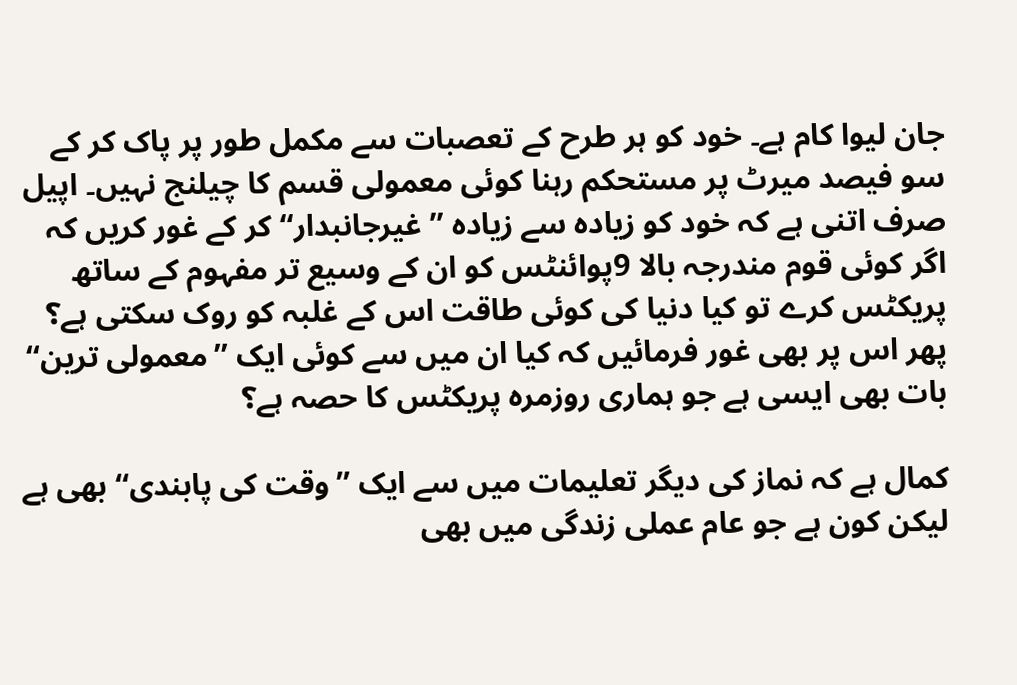جان لیوا کام ہے۔ خود کو ہر طرح کے تعصبات سے مکمل طور پر پاک کر کے سو فیصد میرٹ پر مستحکم رہنا کوئی معمولی قسم کا چیلنج نہیں۔ اپیل صرف اتنی ہے کہ خود کو زیادہ سے زیادہ ’’غیرجانبدار‘‘ کر کے غور کریں کہ اگر کوئی قوم مندرجہ بالا 9پوائنٹس کو ان کے وسیع تر مفہوم کے ساتھ پریکٹس کرے تو کیا دنیا کی کوئی طاقت اس کے غلبہ کو روک سکتی ہے؟ پھر اس پر بھی غور فرمائیں کہ کیا ان میں سے کوئی ایک ’’معمولی ترین‘‘ بات بھی ایسی ہے جو ہماری روزمرہ پریکٹس کا حصہ ہے؟

کمال ہے کہ نماز کی دیگر تعلیمات میں سے ایک ’’وقت کی پابندی‘‘ بھی ہے لیکن کون ہے جو عام عملی زندگی میں بھی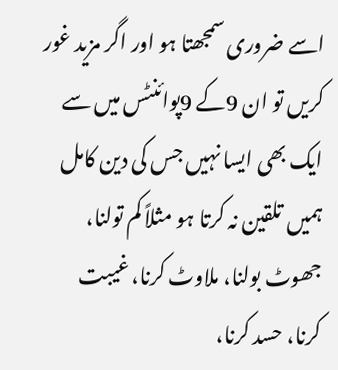اسے ضروری سمجھتا ہو اور اگر مزید غور کریں تو ان 9کے 9پوائنٹس میں سے ایک بھی ایسا نہیں جس کی دین کامل ہمیں تلقین نہ کرتا ہو مثلاً کم تولنا، جھوٹ بولنا، ملاوٹ کرنا، غیبت کرنا، حسد کرنا،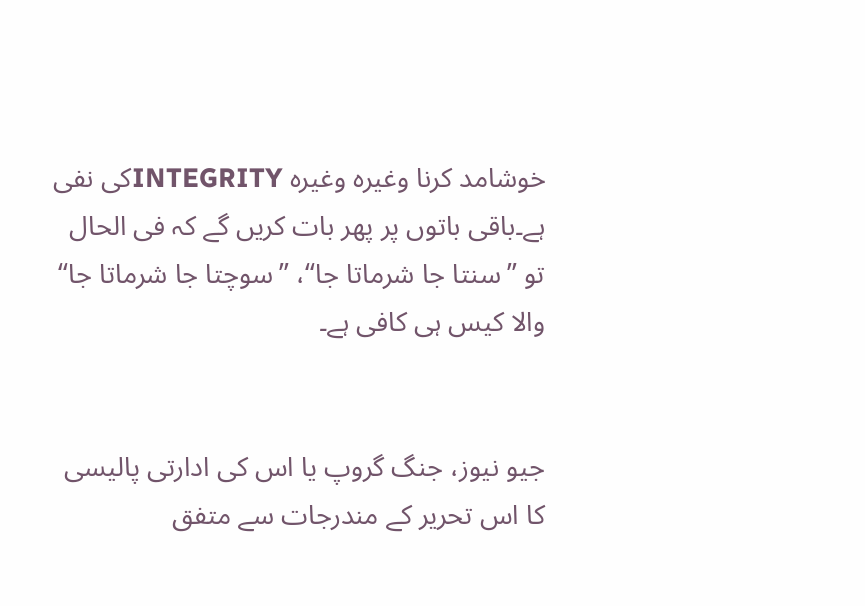خوشامد کرنا وغیرہ وغیرہ INTEGRITYکی نفی ہے۔باقی باتوں پر پھر بات کریں گے کہ فی الحال تو ’’سنتا جا شرماتا جا‘‘، ’’سوچتا جا شرماتا جا‘‘ والا کیس ہی کافی ہے۔


جیو نیوز، جنگ گروپ یا اس کی ادارتی پالیسی کا اس تحریر کے مندرجات سے متفق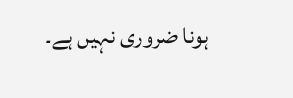ہونا ضروری نہیں ہے۔